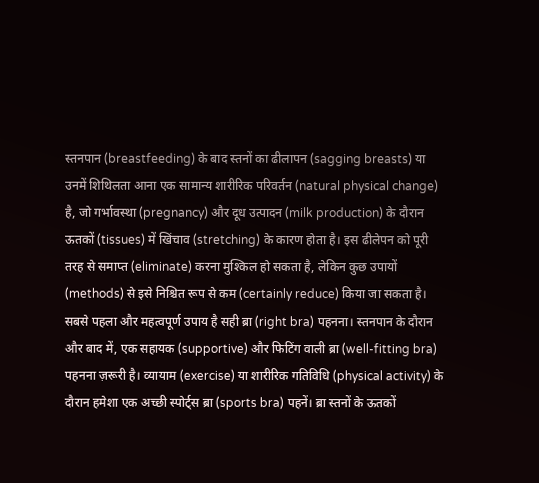स्तनपान (breastfeeding) के बाद स्तनों का ढीलापन (sagging breasts) या उनमें शिथिलता आना एक सामान्य शारीरिक परिवर्तन (natural physical change) है, जो गर्भावस्था (pregnancy) और दूध उत्पादन (milk production) के दौरान ऊतकों (tissues) में खिंचाव (stretching) के कारण होता है। इस ढीलेपन को पूरी तरह से समाप्त (eliminate) करना मुश्किल हो सकता है, लेकिन कुछ उपायों (methods) से इसे निश्चित रूप से कम (certainly reduce) किया जा सकता है।
सबसे पहला और महत्वपूर्ण उपाय है सही ब्रा (right bra) पहनना। स्तनपान के दौरान और बाद में, एक सहायक (supportive) और फिटिंग वाली ब्रा (well-fitting bra) पहनना ज़रूरी है। व्यायाम (exercise) या शारीरिक गतिविधि (physical activity) के दौरान हमेशा एक अच्छी स्पोर्ट्स ब्रा (sports bra) पहनें। ब्रा स्तनों के ऊतकों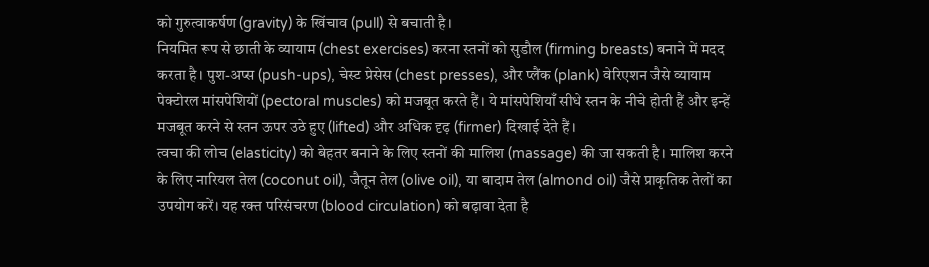को गुरुत्वाकर्षण (gravity) के खिंचाव (pull) से बचाती है।
नियमित रूप से छाती के व्यायाम (chest exercises) करना स्तनों को सुडौल (firming breasts) बनाने में मदद करता है। पुश-अप्स (push-ups), चेस्ट प्रेसेस (chest presses), और प्लैंक (plank) वेरिएशन जैसे व्यायाम पेक्टोरल मांसपेशियों (pectoral muscles) को मजबूत करते हैं। ये मांसपेशियाँ सीधे स्तन के नीचे होती हैं और इन्हें मजबूत करने से स्तन ऊपर उठे हुए (lifted) और अधिक दृढ़ (firmer) दिखाई देते हैं।
त्वचा की लोच (elasticity) को बेहतर बनाने के लिए स्तनों की मालिश (massage) की जा सकती है। मालिश करने के लिए नारियल तेल (coconut oil), जैतून तेल (olive oil), या बादाम तेल (almond oil) जैसे प्राकृतिक तेलों का उपयोग करें। यह रक्त परिसंचरण (blood circulation) को बढ़ावा देता है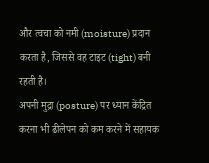और त्वचा को नमी (moisture) प्रदान करता है, जिससे वह टाइट (tight) बनी रहती है।
अपनी मुद्रा (posture) पर ध्यान केंद्रित करना भी ढीलेपन को कम करने में सहायक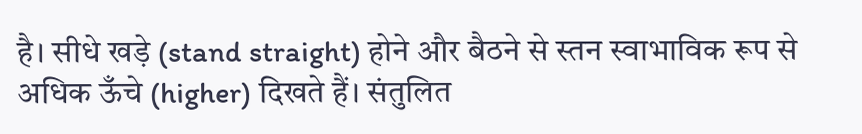है। सीधे खड़े (stand straight) होने और बैठने से स्तन स्वाभाविक रूप से अधिक ऊँचे (higher) दिखते हैं। संतुलित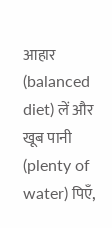आहार (balanced diet) लें और खूब पानी (plenty of water) पिएँ,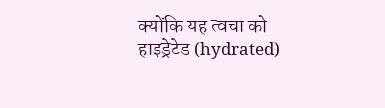क्योंकि यह त्वचा को हाइड्रेटेड (hydrated)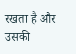रखता है और उसकी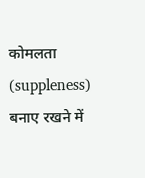कोमलता (suppleness) बनाए रखने में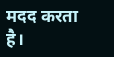मदद करता है।